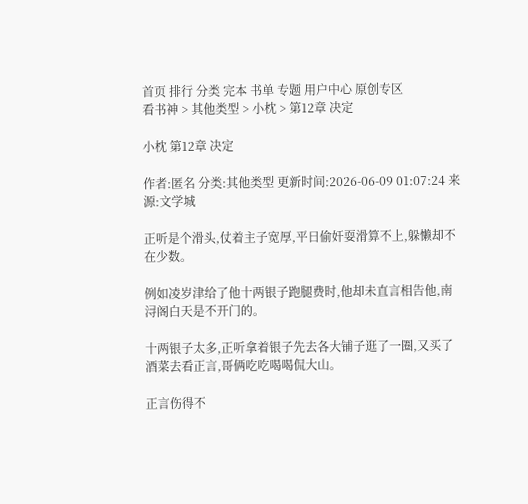首页 排行 分类 完本 书单 专题 用户中心 原创专区
看书神 > 其他类型 > 小枕 > 第12章 决定

小枕 第12章 决定

作者:匿名 分类:其他类型 更新时间:2026-06-09 01:07:24 来源:文学城

正听是个滑头,仗着主子宽厚,平日偷奸耍滑算不上,躲懒却不在少数。

例如凌岁津给了他十两银子跑腿费时,他却未直言相告他,南浔阁白天是不开门的。

十两银子太多,正听拿着银子先去各大铺子逛了一圈,又买了酒菜去看正言,哥俩吃吃喝喝侃大山。

正言伤得不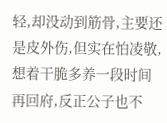轻,却没动到筋骨,主要还是皮外伤,但实在怕凌敬,想着干脆多养一段时间再回府,反正公子也不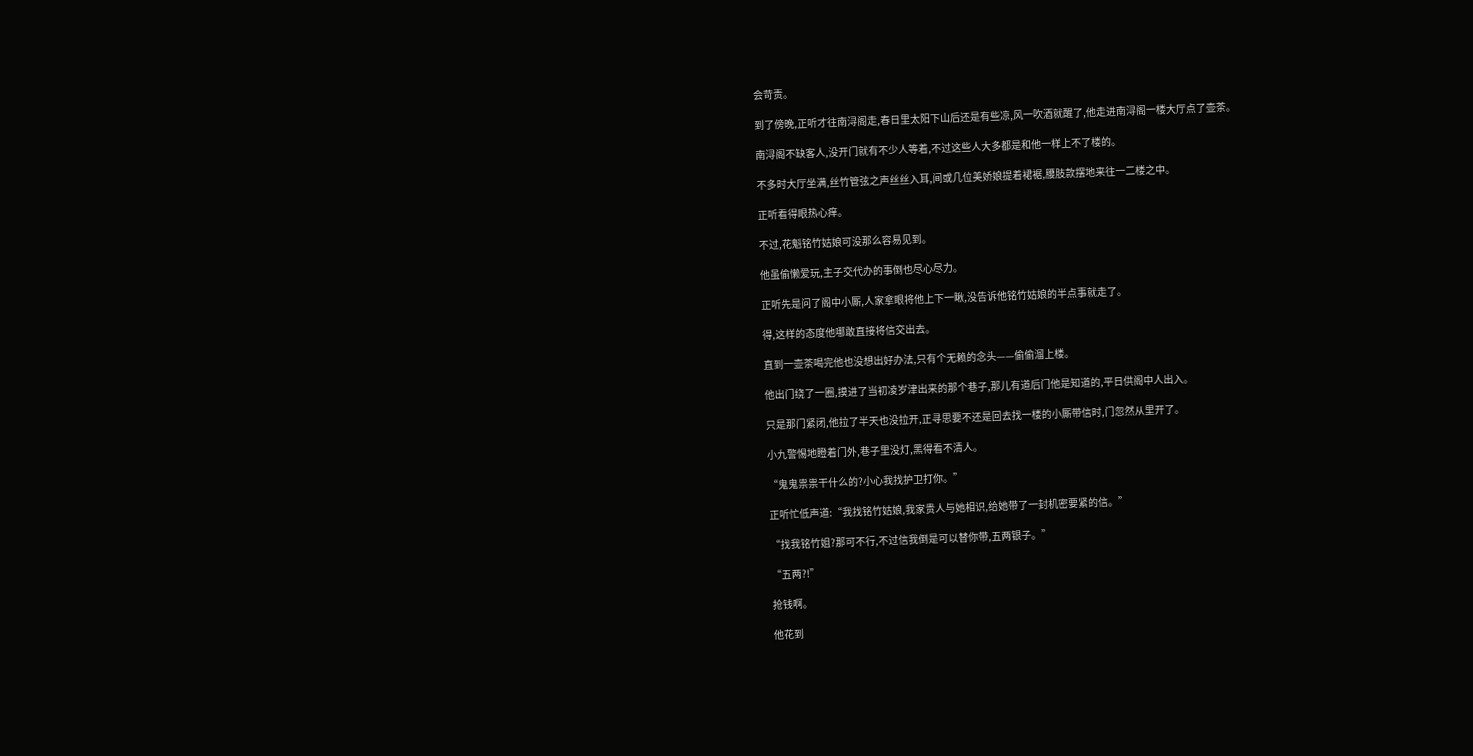会苛责。

到了傍晚,正听才往南浔阁走,春日里太阳下山后还是有些凉,风一吹酒就醒了,他走进南浔阁一楼大厅点了壶茶。

南浔阁不缺客人,没开门就有不少人等着,不过这些人大多都是和他一样上不了楼的。

不多时大厅坐满,丝竹管弦之声丝丝入耳,间或几位美娇娘提着裙裾,腰肢款摆地来往一二楼之中。

正听看得眼热心痒。

不过,花魁铭竹姑娘可没那么容易见到。

他虽偷懒爱玩,主子交代办的事倒也尽心尽力。

正听先是问了阁中小厮,人家拿眼将他上下一瞅,没告诉他铭竹姑娘的半点事就走了。

得,这样的态度他哪敢直接将信交出去。

直到一壶茶喝完他也没想出好办法,只有个无赖的念头——偷偷溜上楼。

他出门绕了一圈,摸进了当初凌岁津出来的那个巷子,那儿有道后门他是知道的,平日供阁中人出入。

只是那门紧闭,他拉了半天也没拉开,正寻思要不还是回去找一楼的小厮带信时,门忽然从里开了。

小九警惕地瞪着门外,巷子里没灯,黑得看不清人。

“鬼鬼祟祟干什么的?小心我找护卫打你。”

正听忙低声道:“我找铭竹姑娘,我家贵人与她相识,给她带了一封机密要紧的信。”

“找我铭竹姐?那可不行,不过信我倒是可以替你带,五两银子。”

“五两?!”

抢钱啊。

他花到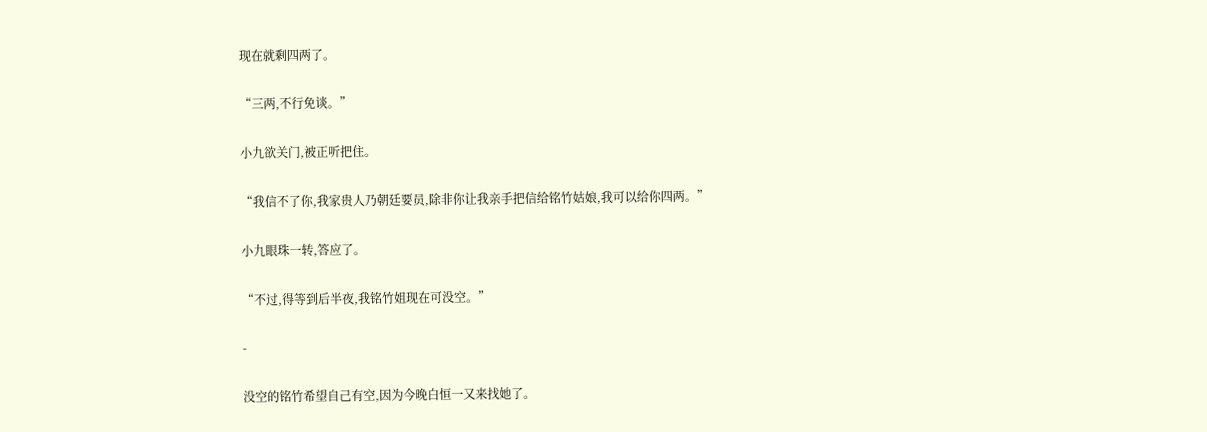现在就剩四两了。

“三两,不行免谈。”

小九欲关门,被正听把住。

“我信不了你,我家贵人乃朝廷要员,除非你让我亲手把信给铭竹姑娘,我可以给你四两。”

小九眼珠一转,答应了。

“不过,得等到后半夜,我铭竹姐现在可没空。”

-

没空的铭竹希望自己有空,因为今晚白恒一又来找她了。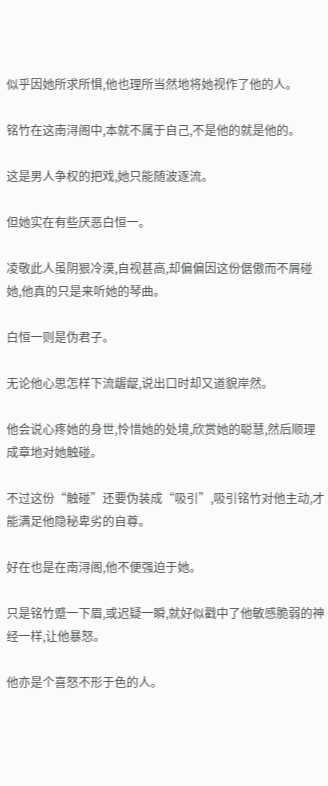似乎因她所求所惧,他也理所当然地将她视作了他的人。

铭竹在这南浔阁中,本就不属于自己,不是他的就是他的。

这是男人争权的把戏,她只能随波逐流。

但她实在有些厌恶白恒一。

凌敬此人虽阴狠冷漠,自视甚高,却偏偏因这份倨傲而不屑碰她,他真的只是来听她的琴曲。

白恒一则是伪君子。

无论他心思怎样下流龌龊,说出口时却又道貌岸然。

他会说心疼她的身世,怜惜她的处境,欣赏她的聪慧,然后顺理成章地对她触碰。

不过这份“触碰”还要伪装成“吸引”,吸引铭竹对他主动,才能满足他隐秘卑劣的自尊。

好在也是在南浔阁,他不便强迫于她。

只是铭竹蹙一下眉,或迟疑一瞬,就好似戳中了他敏感脆弱的神经一样,让他暴怒。

他亦是个喜怒不形于色的人。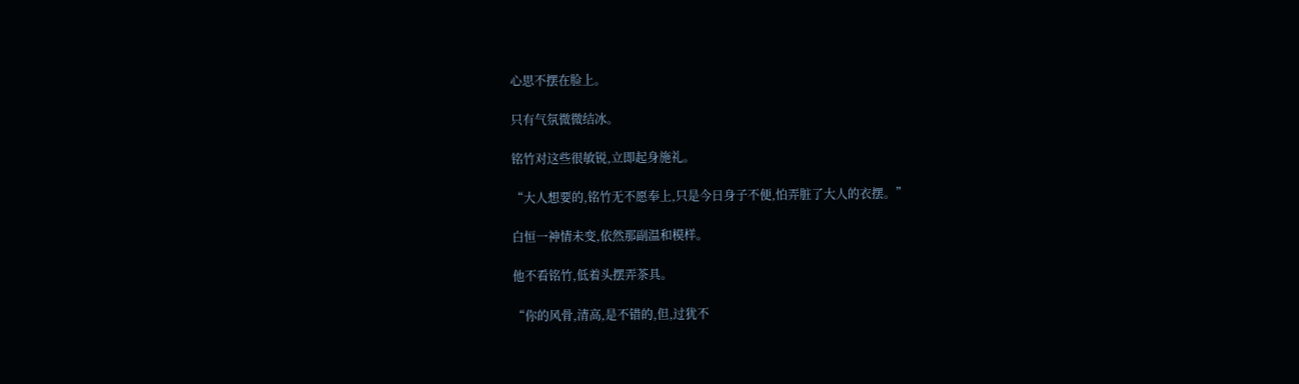心思不摆在脸上。

只有气氛微微结冰。

铭竹对这些很敏锐,立即起身施礼。

“大人想要的,铭竹无不愿奉上,只是今日身子不便,怕弄脏了大人的衣摆。”

白恒一神情未变,依然那副温和模样。

他不看铭竹,低着头摆弄茶具。

“你的风骨,清高,是不错的,但,过犹不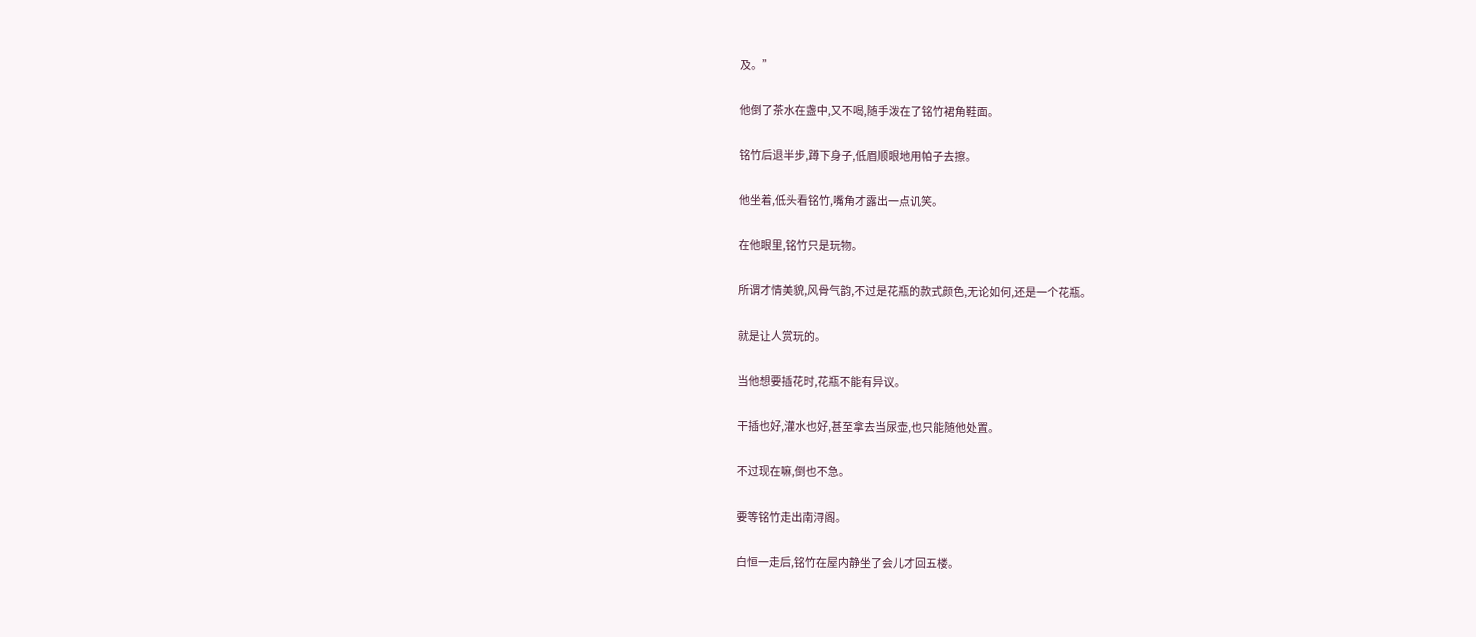及。”

他倒了茶水在盏中,又不喝,随手泼在了铭竹裙角鞋面。

铭竹后退半步,蹲下身子,低眉顺眼地用帕子去擦。

他坐着,低头看铭竹,嘴角才露出一点讥笑。

在他眼里,铭竹只是玩物。

所谓才情美貌,风骨气韵,不过是花瓶的款式颜色,无论如何,还是一个花瓶。

就是让人赏玩的。

当他想要插花时,花瓶不能有异议。

干插也好,灌水也好,甚至拿去当尿壶,也只能随他处置。

不过现在嘛,倒也不急。

要等铭竹走出南浔阁。

白恒一走后,铭竹在屋内静坐了会儿才回五楼。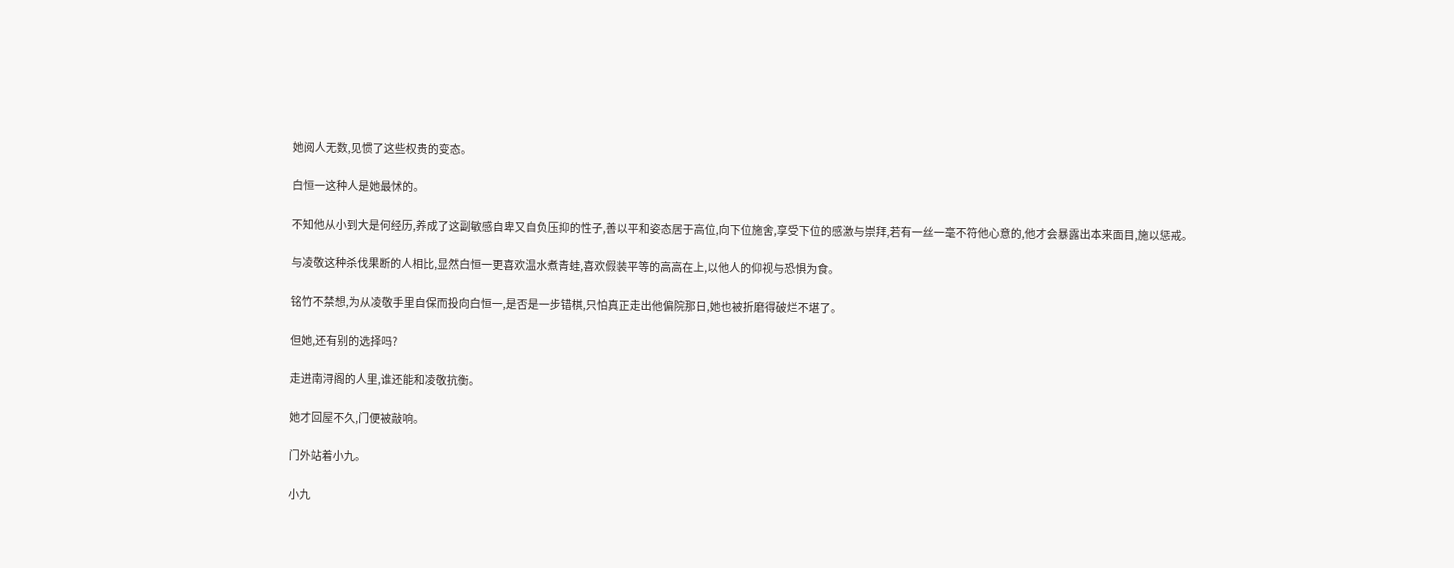她阅人无数,见惯了这些权贵的变态。

白恒一这种人是她最怵的。

不知他从小到大是何经历,养成了这副敏感自卑又自负压抑的性子,善以平和姿态居于高位,向下位施舍,享受下位的感激与崇拜,若有一丝一毫不符他心意的,他才会暴露出本来面目,施以惩戒。

与凌敬这种杀伐果断的人相比,显然白恒一更喜欢温水煮青蛙,喜欢假装平等的高高在上,以他人的仰视与恐惧为食。

铭竹不禁想,为从凌敬手里自保而投向白恒一,是否是一步错棋,只怕真正走出他偏院那日,她也被折磨得破烂不堪了。

但她,还有别的选择吗?

走进南浔阁的人里,谁还能和凌敬抗衡。

她才回屋不久,门便被敲响。

门外站着小九。

小九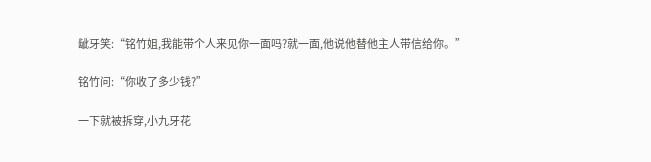龇牙笑:“铭竹姐,我能带个人来见你一面吗?就一面,他说他替他主人带信给你。”

铭竹问:“你收了多少钱?”

一下就被拆穿,小九牙花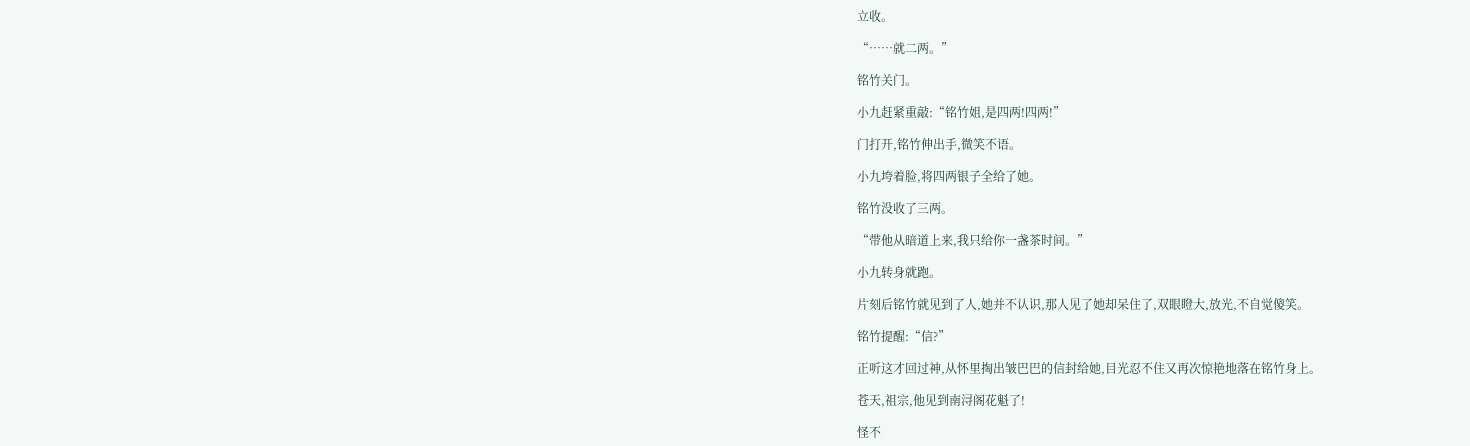立收。

“……就二两。”

铭竹关门。

小九赶紧重敲:“铭竹姐,是四两!四两!”

门打开,铭竹伸出手,微笑不语。

小九垮着脸,将四两银子全给了她。

铭竹没收了三两。

“带他从暗道上来,我只给你一盏茶时间。”

小九转身就跑。

片刻后铭竹就见到了人,她并不认识,那人见了她却呆住了,双眼瞪大,放光,不自觉傻笑。

铭竹提醒:“信?”

正听这才回过神,从怀里掏出皱巴巴的信封给她,目光忍不住又再次惊艳地落在铭竹身上。

苍天,祖宗,他见到南浔阁花魁了!

怪不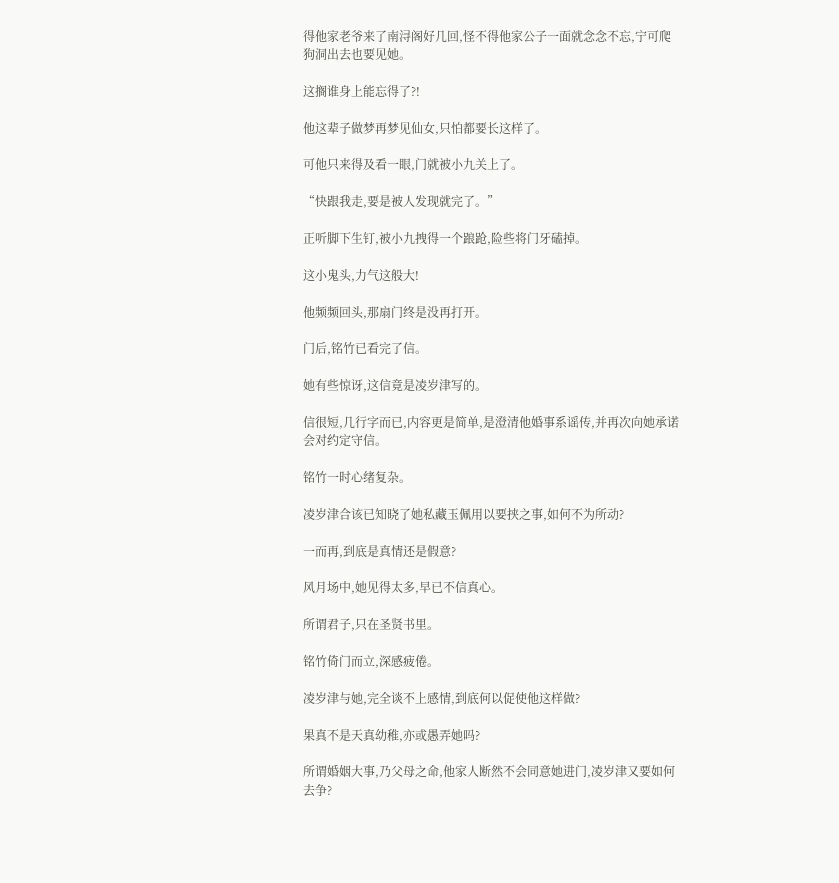得他家老爷来了南浔阁好几回,怪不得他家公子一面就念念不忘,宁可爬狗洞出去也要见她。

这搁谁身上能忘得了?!

他这辈子做梦再梦见仙女,只怕都要长这样了。

可他只来得及看一眼,门就被小九关上了。

“快跟我走,要是被人发现就完了。”

正听脚下生钉,被小九拽得一个踉跄,险些将门牙磕掉。

这小鬼头,力气这般大!

他频频回头,那扇门终是没再打开。

门后,铭竹已看完了信。

她有些惊讶,这信竟是凌岁津写的。

信很短,几行字而已,内容更是简单,是澄清他婚事系谣传,并再次向她承诺会对约定守信。

铭竹一时心绪复杂。

凌岁津合该已知晓了她私藏玉佩用以要挟之事,如何不为所动?

一而再,到底是真情还是假意?

风月场中,她见得太多,早已不信真心。

所谓君子,只在圣贤书里。

铭竹倚门而立,深感疲倦。

凌岁津与她,完全谈不上感情,到底何以促使他这样做?

果真不是天真幼稚,亦或愚弄她吗?

所谓婚姻大事,乃父母之命,他家人断然不会同意她进门,凌岁津又要如何去争?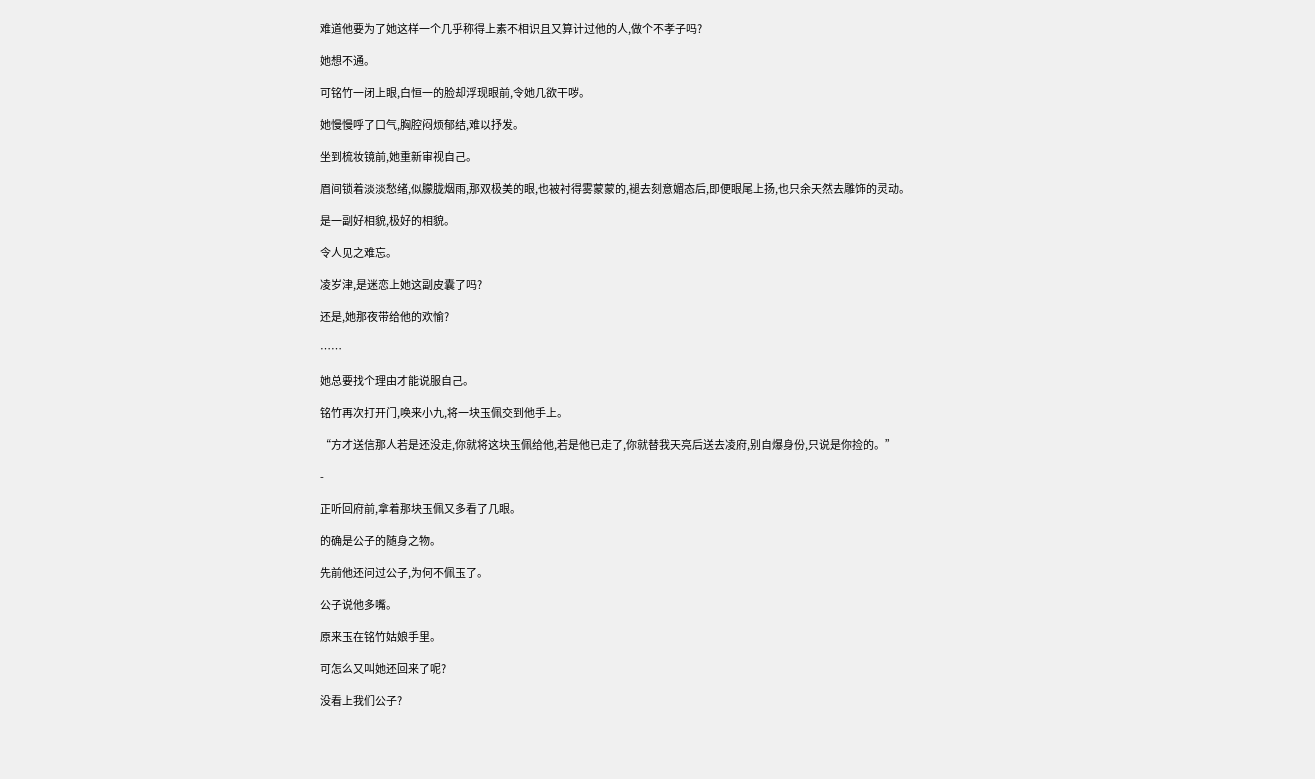难道他要为了她这样一个几乎称得上素不相识且又算计过他的人,做个不孝子吗?

她想不通。

可铭竹一闭上眼,白恒一的脸却浮现眼前,令她几欲干哕。

她慢慢呼了口气,胸腔闷烦郁结,难以抒发。

坐到梳妆镜前,她重新审视自己。

眉间锁着淡淡愁绪,似朦胧烟雨,那双极美的眼,也被衬得雾蒙蒙的,褪去刻意媚态后,即便眼尾上扬,也只余天然去雕饰的灵动。

是一副好相貌,极好的相貌。

令人见之难忘。

凌岁津,是迷恋上她这副皮囊了吗?

还是,她那夜带给他的欢愉?

……

她总要找个理由才能说服自己。

铭竹再次打开门,唤来小九,将一块玉佩交到他手上。

“方才送信那人若是还没走,你就将这块玉佩给他,若是他已走了,你就替我天亮后送去凌府,别自爆身份,只说是你捡的。”

-

正听回府前,拿着那块玉佩又多看了几眼。

的确是公子的随身之物。

先前他还问过公子,为何不佩玉了。

公子说他多嘴。

原来玉在铭竹姑娘手里。

可怎么又叫她还回来了呢?

没看上我们公子?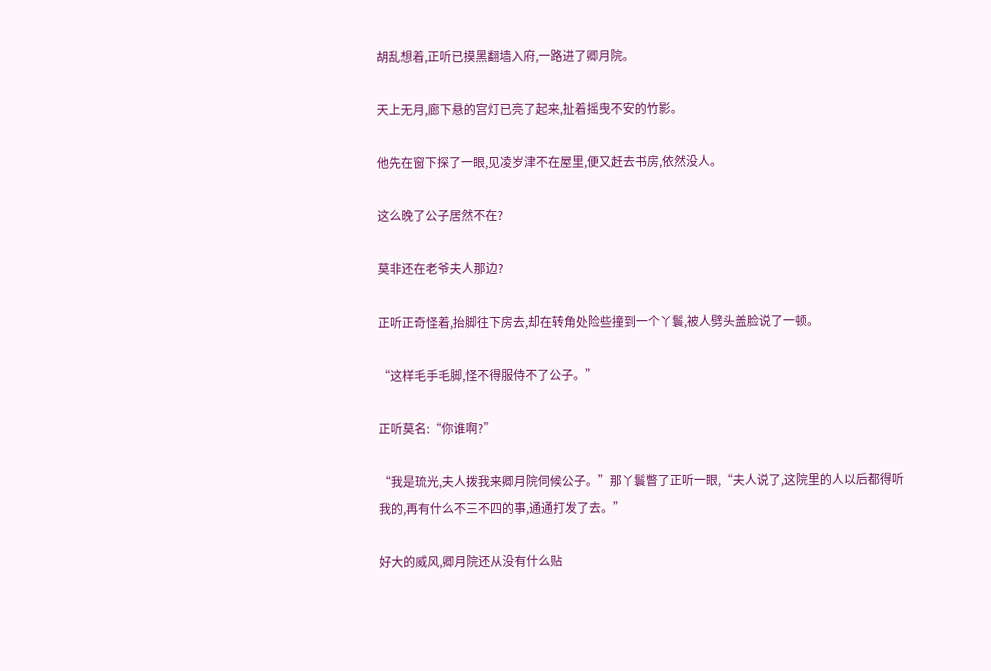胡乱想着,正听已摸黑翻墙入府,一路进了卿月院。

天上无月,廊下悬的宫灯已亮了起来,扯着摇曳不安的竹影。

他先在窗下探了一眼,见凌岁津不在屋里,便又赶去书房,依然没人。

这么晚了公子居然不在?

莫非还在老爷夫人那边?

正听正奇怪着,抬脚往下房去,却在转角处险些撞到一个丫鬟,被人劈头盖脸说了一顿。

“这样毛手毛脚,怪不得服侍不了公子。”

正听莫名:“你谁啊?”

“我是琉光,夫人拨我来卿月院伺候公子。”那丫鬟瞥了正听一眼,“夫人说了,这院里的人以后都得听我的,再有什么不三不四的事,通通打发了去。”

好大的威风,卿月院还从没有什么贴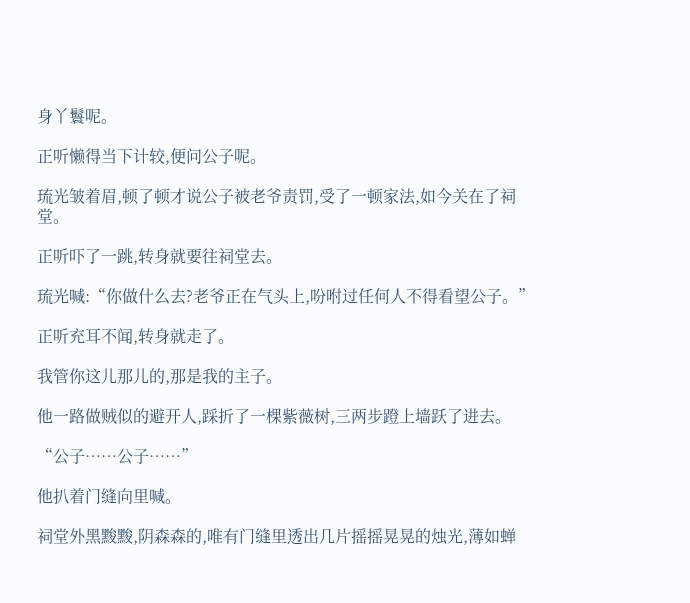身丫鬟呢。

正听懒得当下计较,便问公子呢。

琉光皱着眉,顿了顿才说公子被老爷责罚,受了一顿家法,如今关在了祠堂。

正听吓了一跳,转身就要往祠堂去。

琉光喊:“你做什么去?老爷正在气头上,吩咐过任何人不得看望公子。”

正听充耳不闻,转身就走了。

我管你这儿那儿的,那是我的主子。

他一路做贼似的避开人,踩折了一棵紫薇树,三两步蹬上墙跃了进去。

“公子……公子……”

他扒着门缝向里喊。

祠堂外黑黢黢,阴森森的,唯有门缝里透出几片摇摇晃晃的烛光,薄如蝉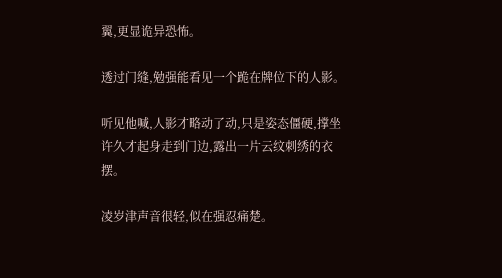翼,更显诡异恐怖。

透过门缝,勉强能看见一个跪在牌位下的人影。

听见他喊,人影才略动了动,只是姿态僵硬,撑坐许久才起身走到门边,露出一片云纹刺绣的衣摆。

凌岁津声音很轻,似在强忍痛楚。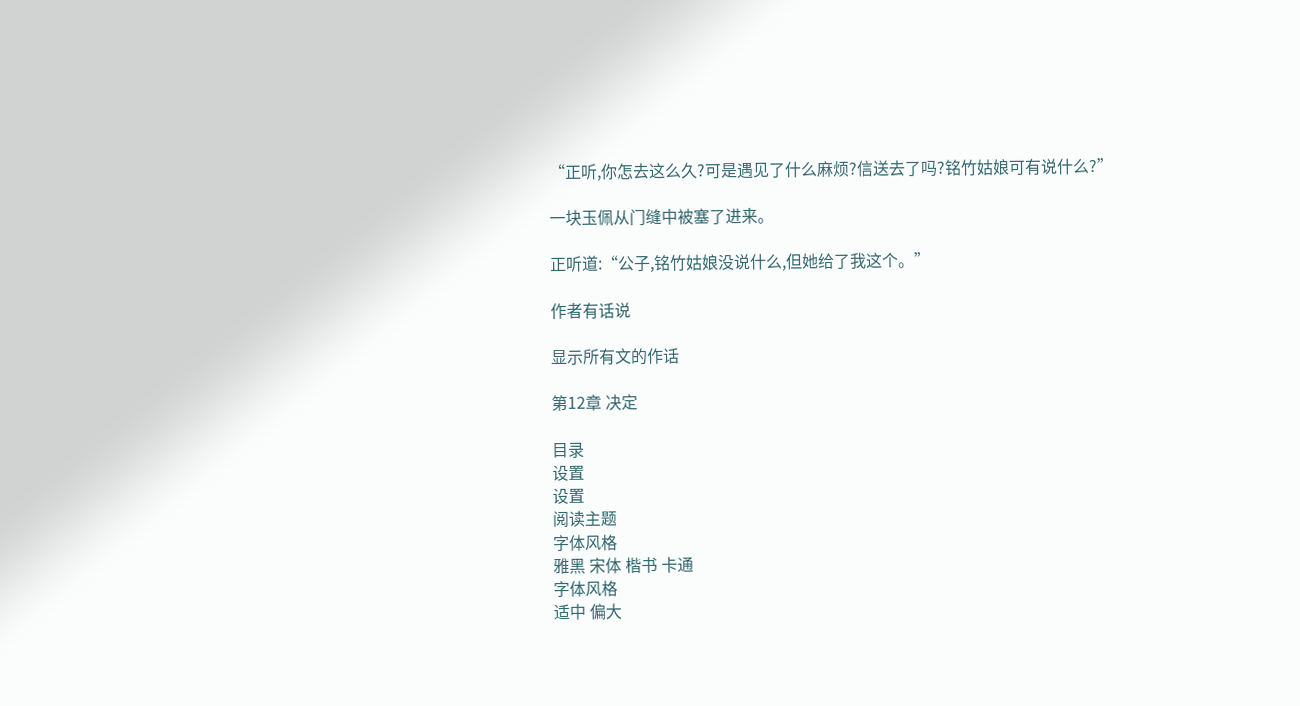“正听,你怎去这么久?可是遇见了什么麻烦?信送去了吗?铭竹姑娘可有说什么?”

一块玉佩从门缝中被塞了进来。

正听道:“公子,铭竹姑娘没说什么,但她给了我这个。”

作者有话说

显示所有文的作话

第12章 决定

目录
设置
设置
阅读主题
字体风格
雅黑 宋体 楷书 卡通
字体风格
适中 偏大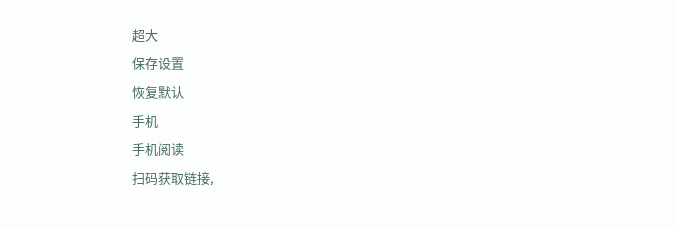超大
保存设置
恢复默认
手机
手机阅读
扫码获取链接,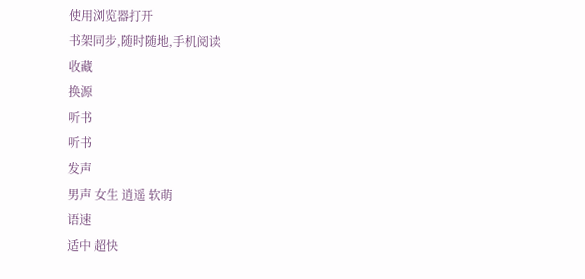使用浏览器打开
书架同步,随时随地,手机阅读
收藏
换源
听书
听书
发声
男声 女生 逍遥 软萌
语速
适中 超快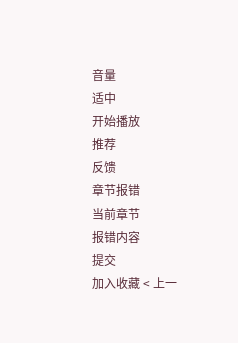音量
适中
开始播放
推荐
反馈
章节报错
当前章节
报错内容
提交
加入收藏 < 上一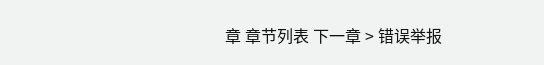章 章节列表 下一章 > 错误举报